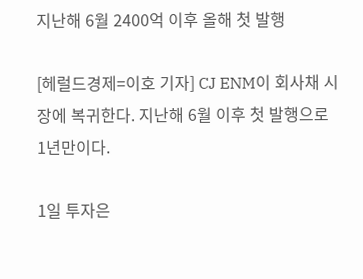지난해 6월 2400억 이후 올해 첫 발행

[헤럴드경제=이호 기자] CJ ENM이 회사채 시장에 복귀한다. 지난해 6월 이후 첫 발행으로 1년만이다.

1일 투자은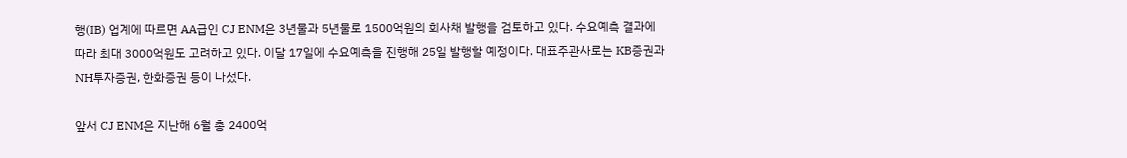행(IB) 업계에 따르면 AA급인 CJ ENM은 3년물과 5년물로 1500억원의 회사채 발행을 검토하고 있다. 수요예측 결과에 따라 최대 3000억원도 고려하고 있다. 이달 17일에 수요예측을 진행해 25일 발행할 예정이다. 대표주관사로는 KB증권과 NH투자증권, 한화증권 등이 나섰다.

앞서 CJ ENM은 지난해 6월 총 2400억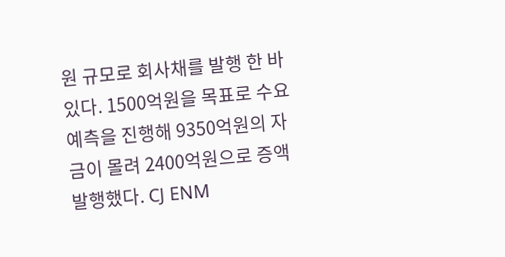원 규모로 회사채를 발행 한 바 있다. 1500억원을 목표로 수요예측을 진행해 9350억원의 자금이 몰려 2400억원으로 증액발행했다. CJ ENM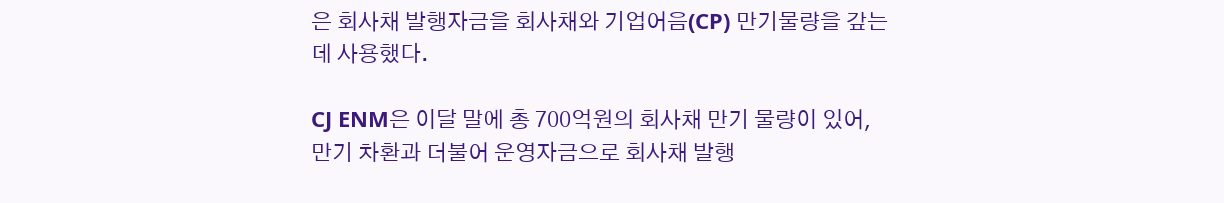은 회사채 발행자금을 회사채와 기업어음(CP) 만기물량을 갚는데 사용했다.

CJ ENM은 이달 말에 총 700억원의 회사채 만기 물량이 있어, 만기 차환과 더불어 운영자금으로 회사채 발행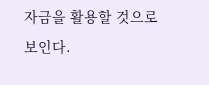자금을 활용할 것으로 보인다.